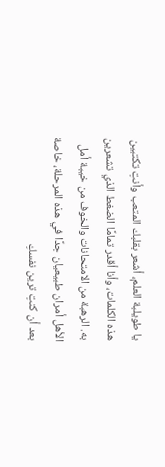يا طويلبة العلم، أشعر بقلبك المتعب وأنتِ تكتبين هذه الكلمات، وأنا أقدر تمامًا الضغط الذي تشعرين به. الرهبة من الامتحانات والخوف من خيبة أمل الأهل أمران طبيعيان جدًا في هذه المرحلة، خاصة بعد أن كنتِ ترين نفسكِ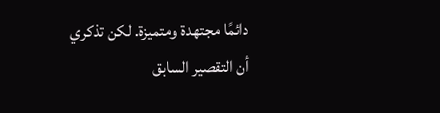دائمًا مجتهدة ومتميزة. لكن تذكري أن التقصير السابق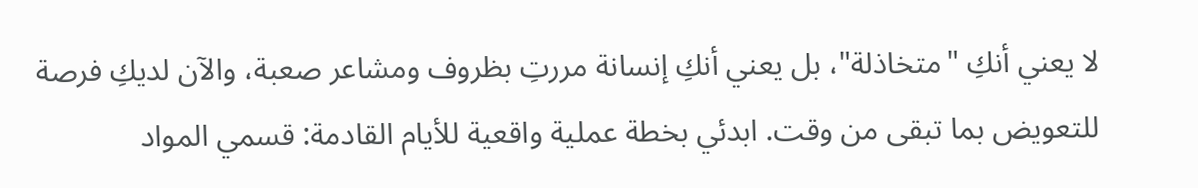لا يعني أنكِ "متخاذلة"، بل يعني أنكِ إنسانة مررتِ بظروف ومشاعر صعبة، والآن لديكِ فرصة للتعويض بما تبقى من وقت. ابدئي بخطة عملية واقعية للأيام القادمة: قسمي المواد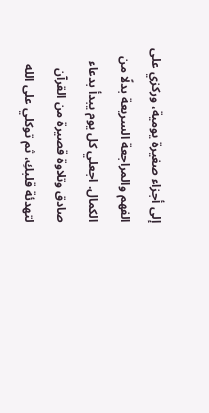إلى أجزاء صغيرة يومية، وركزي على الفهم والمراجعة السريعة بدلًا من الكمال. اجعلي كل يوم يبدأ بدعاء صادق وتلاوة قصيرة من القرآن لتهدئة قلبكِ، ثم توكلي على الله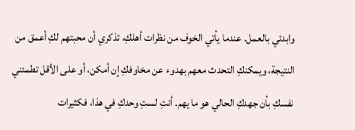وابدئي بالعمل. عندما يأتي الخوف من نظرات أهلكِ، تذكري أن محبتهم لكِ أعمق من النتيجة، ويمكنكِ التحدث معهم بهدوء عن مخاوفكِ إن أمكن، أو على الأقل تطمئني نفسكِ بأن جهدكِ الحالي هو ما يهم. أنتِ لستِ وحدكِ في هذا، فكثيرات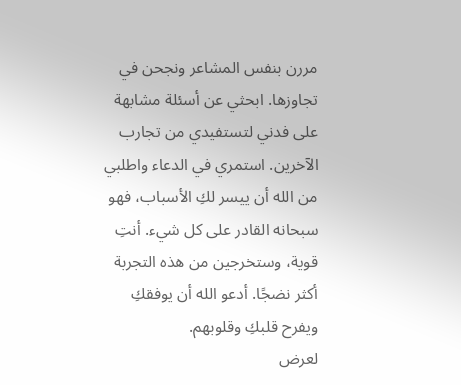مررن بنفس المشاعر ونجحن في تجاوزها. ابحثي عن أسئلة مشابهة على فدني لتستفيدي من تجارب الآخرين. استمري في الدعاء واطلبي من الله أن ييسر لكِ الأسباب، فهو سبحانه القادر على كل شيء. أنتِ قوية، وستخرجين من هذه التجربة أكثر نضجًا. أدعو الله أن يوفقكِ ويفرح قلبكِ وقلوبهم.
لعرض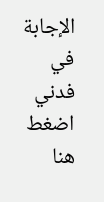الإجابة في فدني اضغط هنا